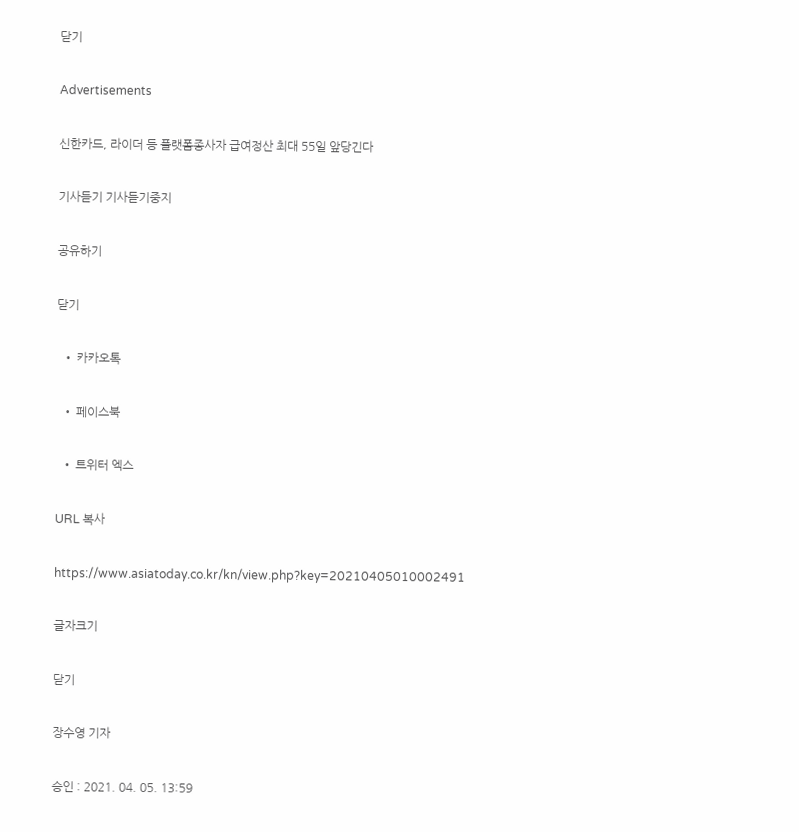닫기

Advertisements

신한카드, 라이더 등 플랫폼종사자 급여정산 최대 55일 앞당긴다

기사듣기 기사듣기중지

공유하기

닫기

  • 카카오톡

  • 페이스북

  • 트위터 엑스

URL 복사

https://www.asiatoday.co.kr/kn/view.php?key=20210405010002491

글자크기

닫기

장수영 기자

승인 : 2021. 04. 05. 13:59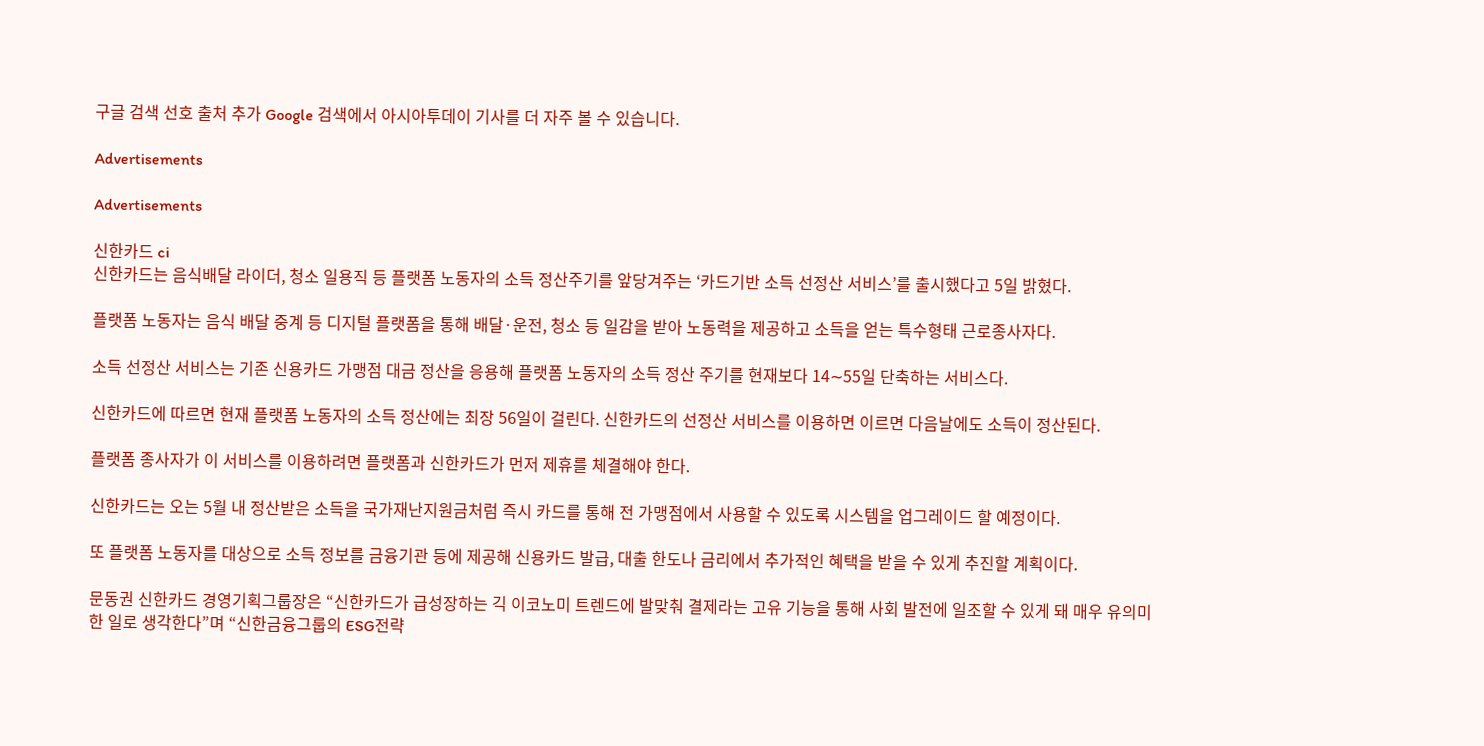구글 검색 선호 출처 추가 Google 검색에서 아시아투데이 기사를 더 자주 볼 수 있습니다.

Advertisements

Advertisements

신한카드 ci
신한카드는 음식배달 라이더, 청소 일용직 등 플랫폼 노동자의 소득 정산주기를 앞당겨주는 ‘카드기반 소득 선정산 서비스’를 출시했다고 5일 밝혔다.

플랫폼 노동자는 음식 배달 중계 등 디지털 플랫폼을 통해 배달·운전, 청소 등 일감을 받아 노동력을 제공하고 소득을 얻는 특수형태 근로종사자다.

소득 선정산 서비스는 기존 신용카드 가맹점 대금 정산을 응용해 플랫폼 노동자의 소득 정산 주기를 현재보다 14∼55일 단축하는 서비스다.

신한카드에 따르면 현재 플랫폼 노동자의 소득 정산에는 최장 56일이 걸린다. 신한카드의 선정산 서비스를 이용하면 이르면 다음날에도 소득이 정산된다.

플랫폼 종사자가 이 서비스를 이용하려면 플랫폼과 신한카드가 먼저 제휴를 체결해야 한다.

신한카드는 오는 5월 내 정산받은 소득을 국가재난지원금처럼 즉시 카드를 통해 전 가맹점에서 사용할 수 있도록 시스템을 업그레이드 할 예정이다.

또 플랫폼 노동자를 대상으로 소득 정보를 금융기관 등에 제공해 신용카드 발급, 대출 한도나 금리에서 추가적인 혜택을 받을 수 있게 추진할 계획이다.

문동권 신한카드 경영기획그룹장은 “신한카드가 급성장하는 긱 이코노미 트렌드에 발맞춰 결제라는 고유 기능을 통해 사회 발전에 일조할 수 있게 돼 매우 유의미한 일로 생각한다”며 “신한금융그룹의 ESG전략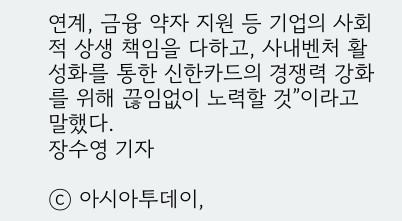연계, 금융 약자 지원 등 기업의 사회적 상생 책임을 다하고, 사내벤처 활성화를 통한 신한카드의 경쟁력 강화를 위해 끊임없이 노력할 것”이라고 말했다.
장수영 기자

ⓒ 아시아투데이,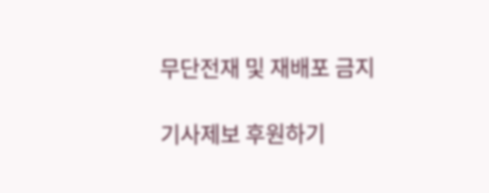무단전재 및 재배포 금지

기사제보 후원하기